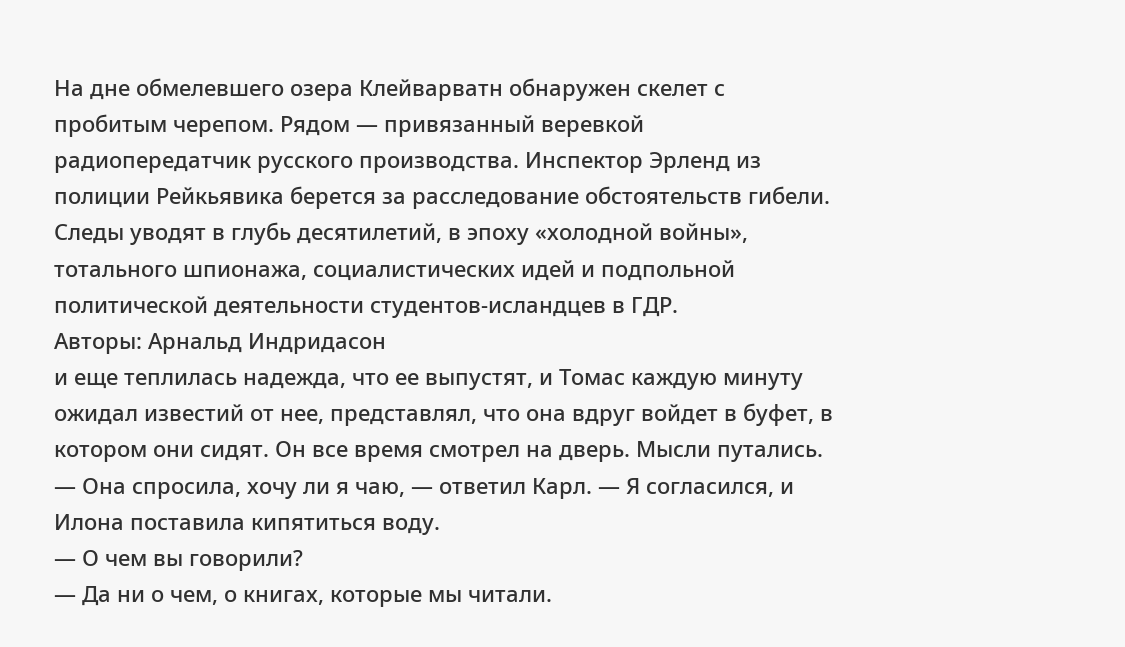На дне обмелевшего озера Клейварватн обнаружен скелет с пробитым черепом. Рядом — привязанный веревкой радиопередатчик русского производства. Инспектор Эрленд из полиции Рейкьявика берется за расследование обстоятельств гибели. Следы уводят в глубь десятилетий, в эпоху «холодной войны», тотального шпионажа, социалистических идей и подпольной политической деятельности студентов-исландцев в ГДР.
Авторы: Арнальд Индридасон
и еще теплилась надежда, что ее выпустят, и Томас каждую минуту ожидал известий от нее, представлял, что она вдруг войдет в буфет, в котором они сидят. Он все время смотрел на дверь. Мысли путались.
— Она спросила, хочу ли я чаю, — ответил Карл. — Я согласился, и Илона поставила кипятиться воду.
— О чем вы говорили?
— Да ни о чем, о книгах, которые мы читали.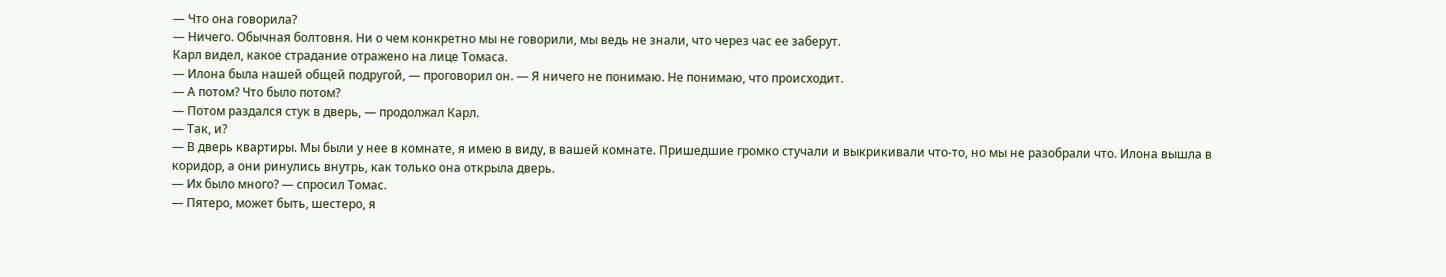— Что она говорила?
— Ничего. Обычная болтовня. Ни о чем конкретно мы не говорили, мы ведь не знали, что через час ее заберут.
Карл видел, какое страдание отражено на лице Томаса.
— Илона была нашей общей подругой, — проговорил он. — Я ничего не понимаю. Не понимаю, что происходит.
— А потом? Что было потом?
— Потом раздался стук в дверь, — продолжал Карл.
— Так, и?
— В дверь квартиры. Мы были у нее в комнате, я имею в виду, в вашей комнате. Пришедшие громко стучали и выкрикивали что-то, но мы не разобрали что. Илона вышла в коридор, а они ринулись внутрь, как только она открыла дверь.
— Их было много? — спросил Томас.
— Пятеро, может быть, шестеро, я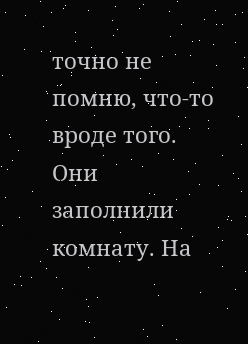точно не помню, что-то вроде того. Они заполнили комнату. На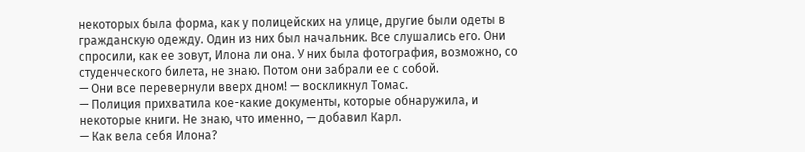некоторых была форма, как у полицейских на улице, другие были одеты в гражданскую одежду. Один из них был начальник. Все слушались его. Они спросили, как ее зовут, Илона ли она. У них была фотография, возможно, со студенческого билета, не знаю. Потом они забрали ее с собой.
— Они все перевернули вверх дном! — воскликнул Томас.
— Полиция прихватила кое-какие документы, которые обнаружила, и некоторые книги. Не знаю, что именно, — добавил Карл.
— Как вела себя Илона?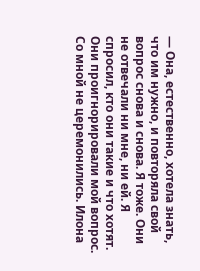— Она, естественно, хотела знать, что им нужно, и повторяла свой вопрос снова и снова. Я тоже. Они не отвечали ни мне, ни ей. Я спросил, кто они такие и что хотят. Они проигнорировали мой вопрос. Со мной не церемонились. Илона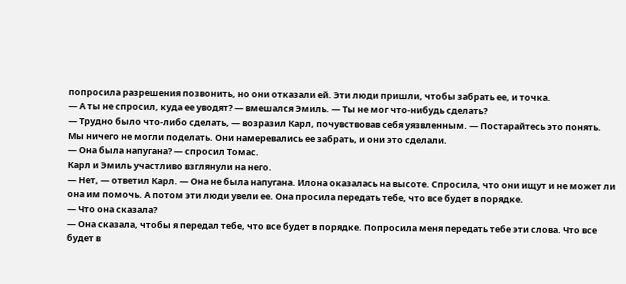попросила разрешения позвонить, но они отказали ей. Эти люди пришли, чтобы забрать ее, и точка.
— А ты не спросил, куда ее уводят? — вмешался Эмиль. — Ты не мог что-нибудь сделать?
— Трудно было что-либо сделать, — возразил Карл, почувствовав себя уязвленным. — Постарайтесь это понять. Мы ничего не могли поделать. Они намеревались ее забрать, и они это сделали.
— Она была напугана? — спросил Томас.
Карл и Эмиль участливо взглянули на него.
— Нет, — ответил Карл. — Она не была напугана. Илона оказалась на высоте. Спросила, что они ищут и не может ли она им помочь. А потом эти люди увели ее. Она просила передать тебе, что все будет в порядке.
— Что она сказала?
— Она сказала, чтобы я передал тебе, что все будет в порядке. Попросила меня передать тебе эти слова. Что все будет в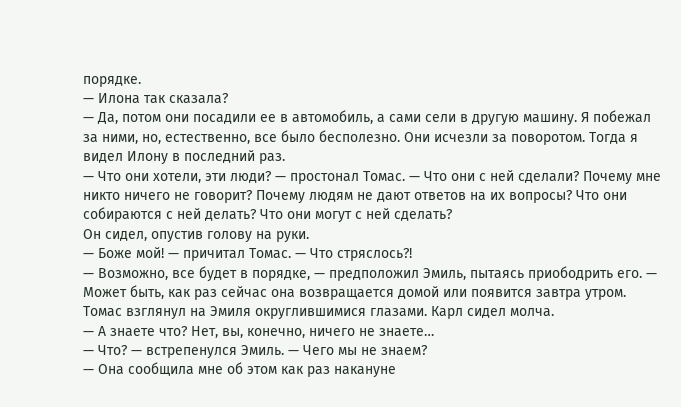порядке.
— Илона так сказала?
— Да, потом они посадили ее в автомобиль, а сами сели в другую машину. Я побежал за ними, но, естественно, все было бесполезно. Они исчезли за поворотом. Тогда я видел Илону в последний раз.
— Что они хотели, эти люди? — простонал Томас. — Что они с ней сделали? Почему мне никто ничего не говорит? Почему людям не дают ответов на их вопросы? Что они собираются с ней делать? Что они могут с ней сделать?
Он сидел, опустив голову на руки.
— Боже мой! — причитал Томас. — Что стряслось?!
— Возможно, все будет в порядке, — предположил Эмиль, пытаясь приободрить его. — Может быть, как раз сейчас она возвращается домой или появится завтра утром.
Томас взглянул на Эмиля округлившимися глазами. Карл сидел молча.
— А знаете что? Нет, вы, конечно, ничего не знаете…
— Что? — встрепенулся Эмиль. — Чего мы не знаем?
— Она сообщила мне об этом как раз накануне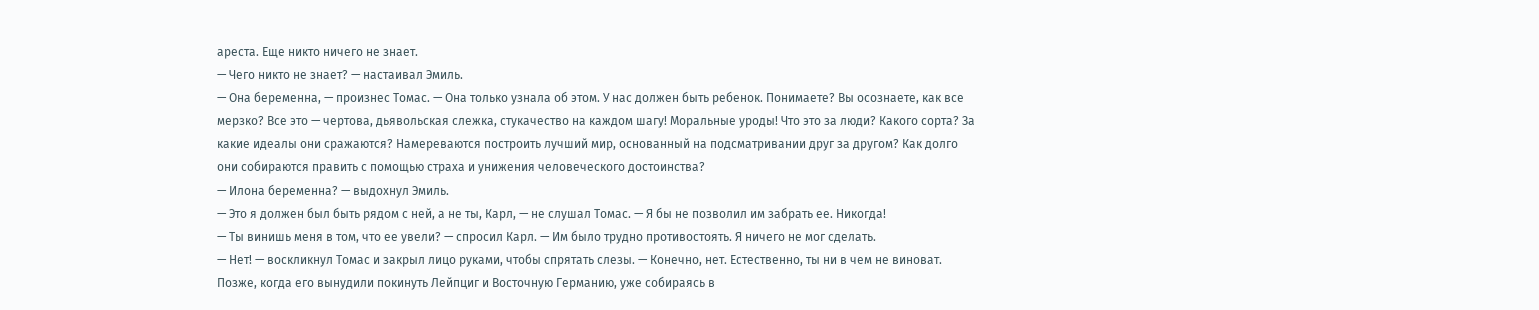ареста. Еще никто ничего не знает.
— Чего никто не знает? — настаивал Эмиль.
— Она беременна, — произнес Томас. — Она только узнала об этом. У нас должен быть ребенок. Понимаете? Вы осознаете, как все мерзко? Все это — чертова, дьявольская слежка, стукачество на каждом шагу! Моральные уроды! Что это за люди? Какого сорта? За какие идеалы они сражаются? Намереваются построить лучший мир, основанный на подсматривании друг за другом? Как долго они собираются править с помощью страха и унижения человеческого достоинства?
— Илона беременна? — выдохнул Эмиль.
— Это я должен был быть рядом с ней, а не ты, Карл, — не слушал Томас. — Я бы не позволил им забрать ее. Никогда!
— Ты винишь меня в том, что ее увели? — спросил Карл. — Им было трудно противостоять. Я ничего не мог сделать.
— Нет! — воскликнул Томас и закрыл лицо руками, чтобы спрятать слезы. — Конечно, нет. Естественно, ты ни в чем не виноват.
Позже, когда его вынудили покинуть Лейпциг и Восточную Германию, уже собираясь в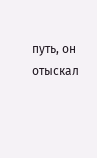путь, он отыскал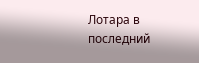Лотара в последний